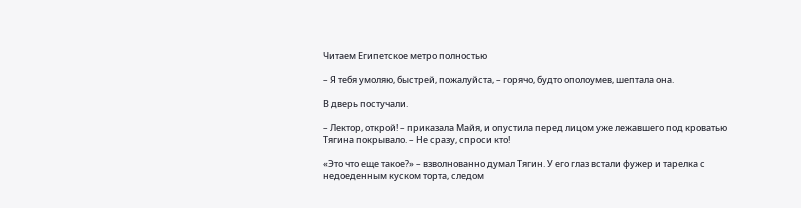Читаем Египетское метро полностью

– Я тебя умоляю, быстрей, пожалуйста, – горячо, будто ополоумев, шептала она.

В дверь постучали.

– Лектор, открой! – приказала Майя, и опустила перед лицом уже лежавшего под кроватью Тягина покрывало. – Не сразу, спроси кто!

«Это что еще такое?» – взволнованно думал Тягин. У его глаз встали фужер и тарелка с недоеденным куском торта, следом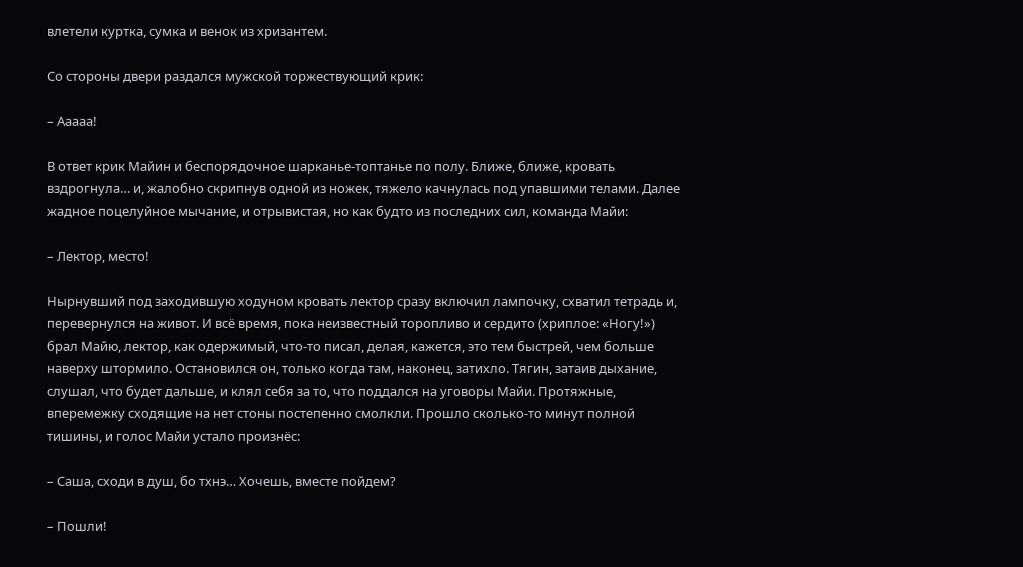влетели куртка, сумка и венок из хризантем.

Со стороны двери раздался мужской торжествующий крик:

– Ааааа!

В ответ крик Майин и беспорядочное шарканье-топтанье по полу. Ближе, ближе, кровать вздрогнула… и, жалобно скрипнув одной из ножек, тяжело качнулась под упавшими телами. Далее жадное поцелуйное мычание, и отрывистая, но как будто из последних сил, команда Майи:

– Лектор, место!

Нырнувший под заходившую ходуном кровать лектор сразу включил лампочку, схватил тетрадь и, перевернулся на живот. И всё время, пока неизвестный торопливо и сердито (хриплое: «Ногу!») брал Майю, лектор, как одержимый, что-то писал, делая, кажется, это тем быстрей, чем больше наверху штормило. Остановился он, только когда там, наконец, затихло. Тягин, затаив дыхание, слушал, что будет дальше, и клял себя за то, что поддался на уговоры Майи. Протяжные, вперемежку сходящие на нет стоны постепенно смолкли. Прошло сколько-то минут полной тишины, и голос Майи устало произнёс:

– Саша, сходи в душ, бо тхнэ… Хочешь, вместе пойдем?

– Пошли!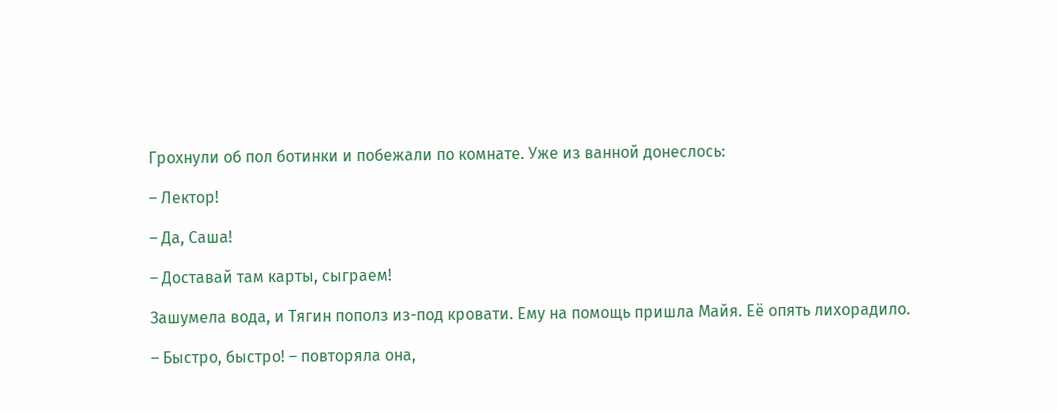Грохнули об пол ботинки и побежали по комнате. Уже из ванной донеслось:

– Лектор!

– Да, Саша!

– Доставай там карты, сыграем!

Зашумела вода, и Тягин пополз из-под кровати. Ему на помощь пришла Майя. Её опять лихорадило.

– Быстро, быстро! – повторяла она,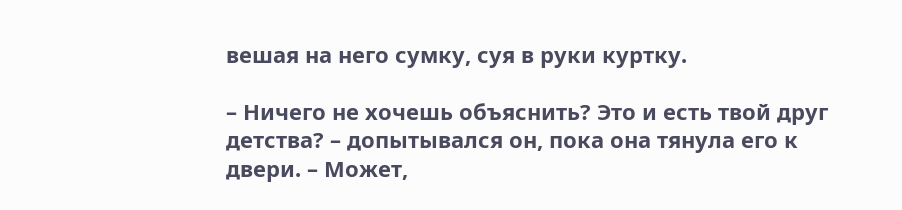вешая на него сумку, суя в руки куртку.

– Ничего не хочешь объяснить? Это и есть твой друг детства? – допытывался он, пока она тянула его к двери. – Может,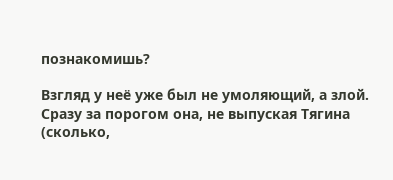познакомишь?

Взгляд у неё уже был не умоляющий, а злой. Сразу за порогом она, не выпуская Тягина (сколько,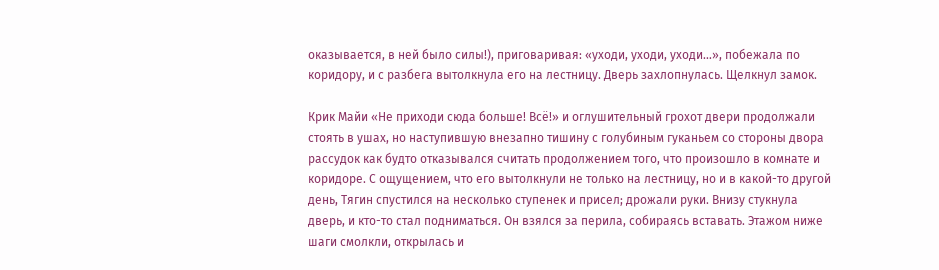оказывается, в ней было силы!), приговаривая: «уходи, уходи, уходи…», побежала по коридору, и с разбега вытолкнула его на лестницу. Дверь захлопнулась. Щелкнул замок.

Крик Майи «Не приходи сюда больше! Всё!» и оглушительный грохот двери продолжали стоять в ушах, но наступившую внезапно тишину с голубиным гуканьем со стороны двора рассудок как будто отказывался считать продолжением того, что произошло в комнате и коридоре. С ощущением, что его вытолкнули не только на лестницу, но и в какой-то другой день, Тягин спустился на несколько ступенек и присел; дрожали руки. Внизу стукнула дверь, и кто-то стал подниматься. Он взялся за перила, собираясь вставать. Этажом ниже шаги смолкли, открылась и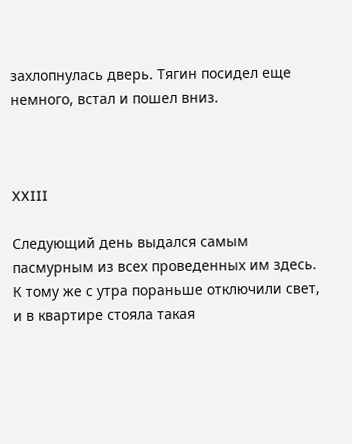захлопнулась дверь. Тягин посидел еще немного, встал и пошел вниз.



XXIII

Следующий день выдался самым пасмурным из всех проведенных им здесь. К тому же с утра пораньше отключили свет, и в квартире стояла такая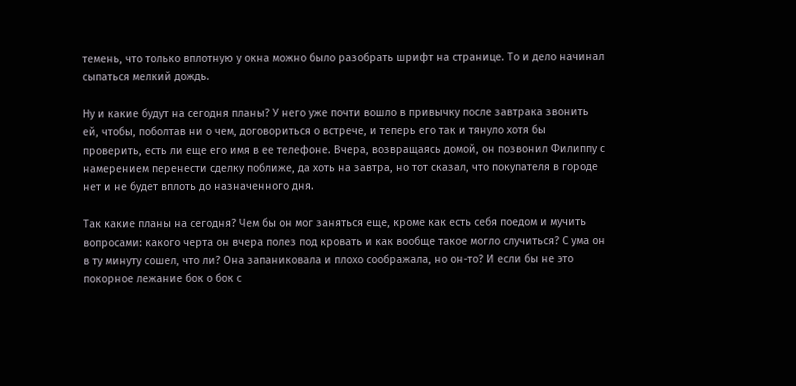темень, что только вплотную у окна можно было разобрать шрифт на странице. То и дело начинал сыпаться мелкий дождь.

Ну и какие будут на сегодня планы? У него уже почти вошло в привычку после завтрака звонить ей, чтобы, поболтав ни о чем, договориться о встрече, и теперь его так и тянуло хотя бы проверить, есть ли еще его имя в ее телефоне. Вчера, возвращаясь домой, он позвонил Филиппу с намерением перенести сделку поближе, да хоть на завтра, но тот сказал, что покупателя в городе нет и не будет вплоть до назначенного дня.

Так какие планы на сегодня? Чем бы он мог заняться еще, кроме как есть себя поедом и мучить вопросами: какого черта он вчера полез под кровать и как вообще такое могло случиться? С ума он в ту минуту сошел, что ли? Она запаниковала и плохо соображала, но он-то? И если бы не это покорное лежание бок о бок с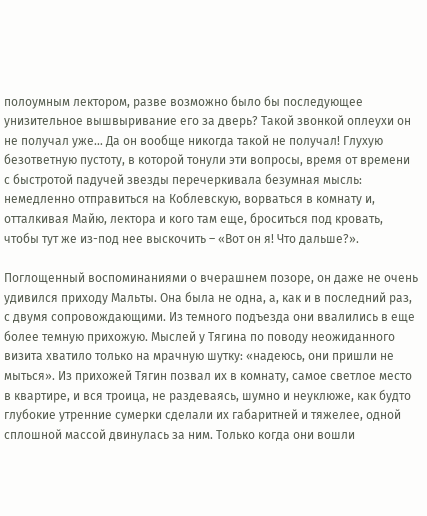полоумным лектором, разве возможно было бы последующее унизительное вышвыривание его за дверь? Такой звонкой оплеухи он не получал уже… Да он вообще никогда такой не получал! Глухую безответную пустоту, в которой тонули эти вопросы, время от времени с быстротой падучей звезды перечеркивала безумная мысль: немедленно отправиться на Коблевскую, ворваться в комнату и, отталкивая Майю, лектора и кого там еще, броситься под кровать, чтобы тут же из-под нее выскочить – «Вот он я! Что дальше?».

Поглощенный воспоминаниями о вчерашнем позоре, он даже не очень удивился приходу Мальты. Она была не одна, а, как и в последний раз, с двумя сопровождающими. Из темного подъезда они ввалились в еще более темную прихожую. Мыслей у Тягина по поводу неожиданного визита хватило только на мрачную шутку: «надеюсь, они пришли не мыться». Из прихожей Тягин позвал их в комнату, самое светлое место в квартире, и вся троица, не раздеваясь, шумно и неуклюже, как будто глубокие утренние сумерки сделали их габаритней и тяжелее, одной сплошной массой двинулась за ним. Только когда они вошли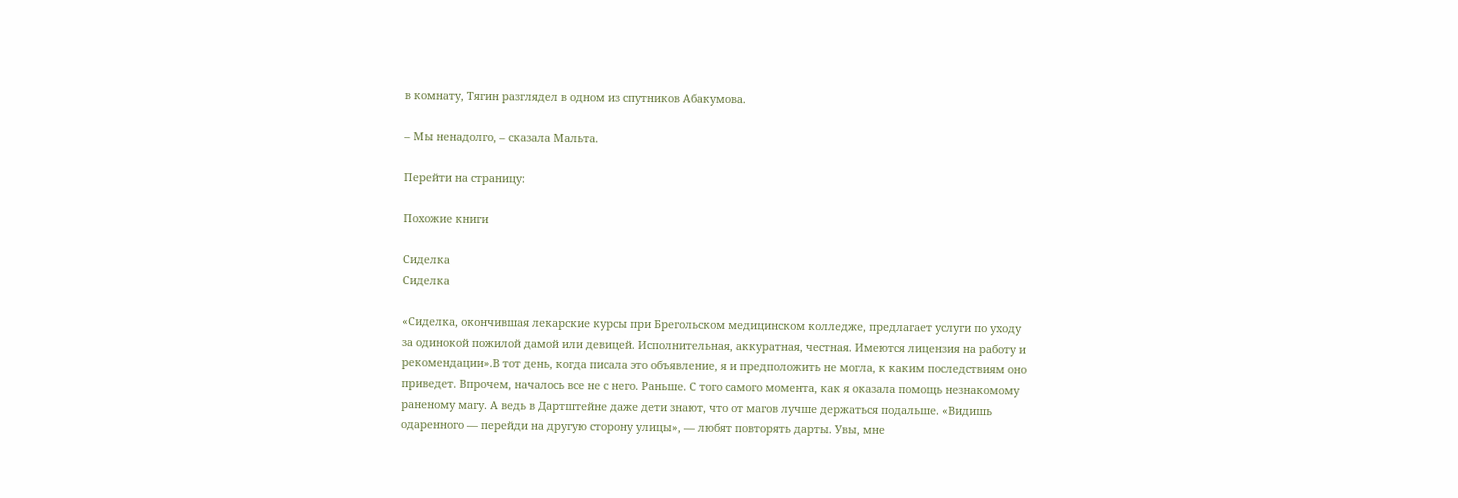в комнату, Тягин разглядел в одном из спутников Абакумова.

– Мы ненадолго, – сказала Мальта.

Перейти на страницу:

Похожие книги

Сиделка
Сиделка

«Сиделка, окончившая лекарские курсы при Брегольском медицинском колледже, предлагает услуги по уходу за одинокой пожилой дамой или девицей. Исполнительная, аккуратная, честная. Имеются лицензия на работу и рекомендации».В тот день, когда писала это объявление, я и предположить не могла, к каким последствиям оно приведет. Впрочем, началось все не с него. Раньше. С того самого момента, как я оказала помощь незнакомому раненому магу. А ведь в Дартштейне даже дети знают, что от магов лучше держаться подальше. «Видишь одаренного — перейди на другую сторону улицы», — любят повторять дарты. Увы, мне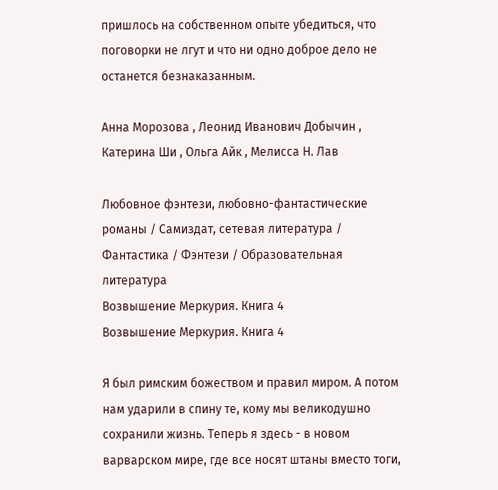пришлось на собственном опыте убедиться, что поговорки не лгут и что ни одно доброе дело не останется безнаказанным.

Анна Морозова , Леонид Иванович Добычин , Катерина Ши , Ольга Айк , Мелисса Н. Лав

Любовное фэнтези, любовно-фантастические романы / Самиздат, сетевая литература / Фантастика / Фэнтези / Образовательная литература
Возвышение Меркурия. Книга 4
Возвышение Меркурия. Книга 4

Я был римским божеством и правил миром. А потом нам ударили в спину те, кому мы великодушно сохранили жизнь. Теперь я здесь - в новом варварском мире, где все носят штаны вместо тоги,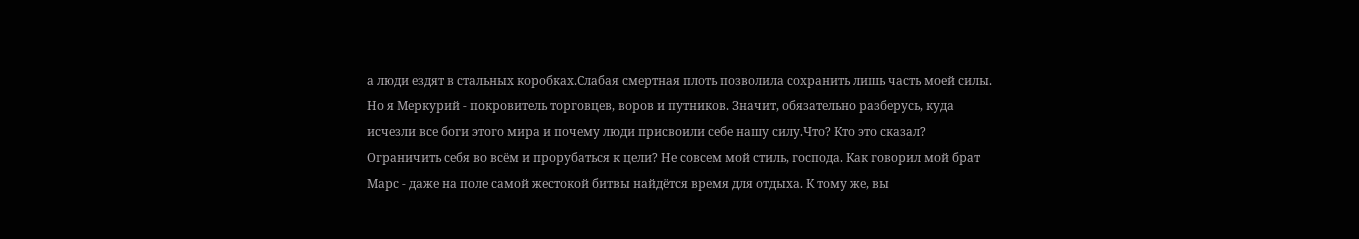а люди ездят в стальных коробках.Слабая смертная плоть позволила сохранить лишь часть моей силы. Но я Меркурий - покровитель торговцев, воров и путников. Значит, обязательно разберусь, куда исчезли все боги этого мира и почему люди присвоили себе нашу силу.Что? Кто это сказал? Ограничить себя во всём и прорубаться к цели? Не совсем мой стиль, господа. Как говорил мой брат Марс - даже на поле самой жестокой битвы найдётся время для отдыха. К тому же, вы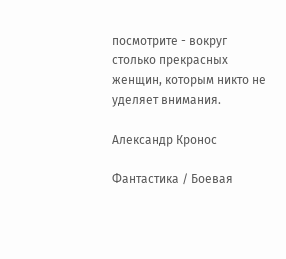посмотрите - вокруг столько прекрасных женщин, которым никто не уделяет внимания.

Александр Кронос

Фантастика / Боевая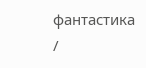фантастика /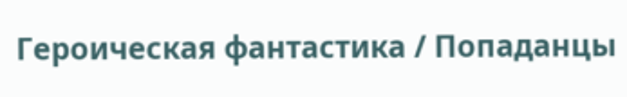Героическая фантастика / Попаданцы